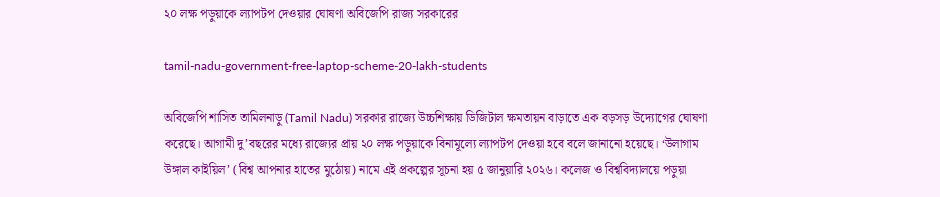২০ লক্ষ পড়ুয়াকে ল্যাপটপ দেওয়ার ঘোষণা অবিজেপি রাজ্য সরকারের

tamil-nadu-government-free-laptop-scheme-20-lakh-students

অবিজেপি শাসিত তামিলনাড়ু (Tamil Nadu) সরকার রাজ্যে উচ্চশিক্ষায় ডিজিটাল ক্ষমতায়ন বাড়াতে এক বড়সড় উদ্যোগের ঘোষণা করেছে। আগামী দু’বছরের মধ্যে রাজ্যের প্রায় ২০ লক্ষ পড়ুয়াকে বিনামূল্যে ল্যাপটপ দেওয়া হবে বলে জানানো হয়েছে। ‘উলাগাম উঙ্গাল কাইয়িল’ (বিশ্ব আপনার হাতের মুঠোয়) নামে এই প্রকল্পের সূচনা হয় ৫ জানুয়ারি ২০২৬। কলেজ ও বিশ্ববিদ্যালয়ে পড়ুয়া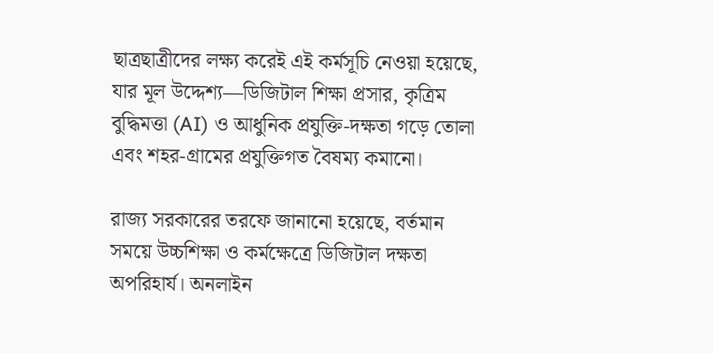ছাত্রছাত্রীদের লক্ষ্য করেই এই কর্মসূচি নেওয়া হয়েছে, যার মূল উদ্দেশ্য—ডিজিটাল শিক্ষা প্রসার, কৃত্রিম বুদ্ধিমত্তা (AI) ও আধুনিক প্রযুক্তি-দক্ষতা গড়ে তোলা এবং শহর-গ্রামের প্রযুক্তিগত বৈষম্য কমানো।

রাজ্য সরকারের তরফে জানানো হয়েছে, বর্তমান সময়ে উচ্চশিক্ষা ও কর্মক্ষেত্রে ডিজিটাল দক্ষতা অপরিহার্য। অনলাইন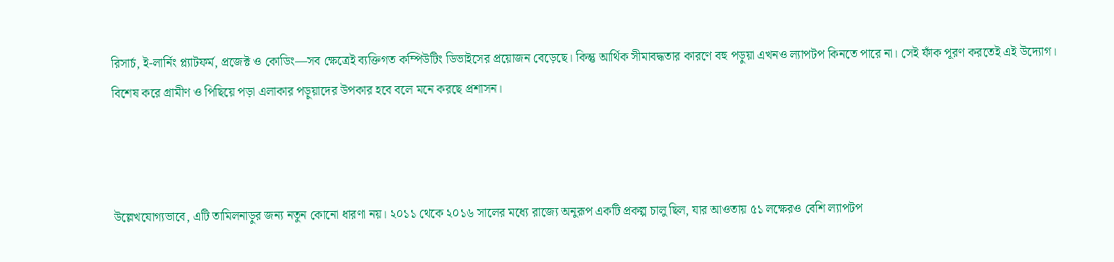রিসার্চ, ই-লার্নিং প্ল্যাটফর্ম, প্রজেক্ট ও কোডিং—সব ক্ষেত্রেই ব্যক্তিগত কম্পিউটিং ডিভাইসের প্রয়োজন বেড়েছে। কিন্তু আর্থিক সীমাবদ্ধতার কারণে বহু পড়ুয়া এখনও ল্যাপটপ কিনতে পারে না। সেই ফাঁক পূরণ করতেই এই উদ্যোগ। বিশেষ করে গ্রামীণ ও পিছিয়ে পড়া এলাকার পড়ুয়াদের উপকার হবে বলে মনে করছে প্রশাসন।



উল্লেখযোগ্যভাবে, এটি তামিলনাড়ুর জন্য নতুন কোনো ধারণা নয়। ২০১১ থেকে ২০১৬ সালের মধ্যে রাজ্যে অনুরূপ একটি প্রকল্প চালু ছিল, যার আওতায় ৫১ লক্ষেরও বেশি ল্যাপটপ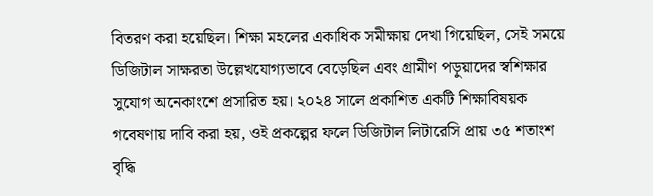বিতরণ করা হয়েছিল। শিক্ষা মহলের একাধিক সমীক্ষায় দেখা গিয়েছিল, সেই সময়ে ডিজিটাল সাক্ষরতা উল্লেখযোগ্যভাবে বেড়েছিল এবং গ্রামীণ পড়ুয়াদের স্বশিক্ষার সুযোগ অনেকাংশে প্রসারিত হয়। ২০২৪ সালে প্রকাশিত একটি শিক্ষাবিষয়ক গবেষণায় দাবি করা হয়, ওই প্রকল্পের ফলে ডিজিটাল লিটারেসি প্রায় ৩৫ শতাংশ বৃদ্ধি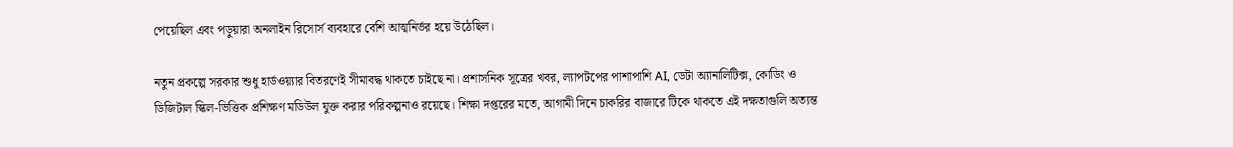পেয়েছিল এবং পড়ুয়ারা অনলাইন রিসোর্স ব্যবহারে বেশি আত্মনির্ভর হয়ে উঠেছিল।

নতুন প্রকল্পে সরকার শুধু হার্ডওয়্যার বিতরণেই সীমাবদ্ধ থাকতে চাইছে না। প্রশাসনিক সূত্রের খবর, ল্যাপটপের পাশাপাশি AI, ডেটা অ্যানালিটিক্স, কোডিং ও ডিজিটাল স্কিল-ভিত্তিক প্রশিক্ষণ মডিউল যুক্ত করার পরিকল্পনাও রয়েছে। শিক্ষা দপ্তরের মতে, আগামী দিনে চাকরির বাজারে টিকে থাকতে এই দক্ষতাগুলি অত্যন্ত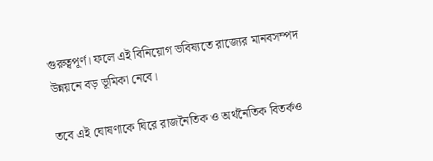গুরুত্বপূর্ণ। ফলে এই বিনিয়োগ ভবিষ্যতে রাজ্যের মানবসম্পদ উন্নয়নে বড় ভূমিকা নেবে।

তবে এই ঘোষণাকে ঘিরে রাজনৈতিক ও অর্থনৈতিক বিতর্কও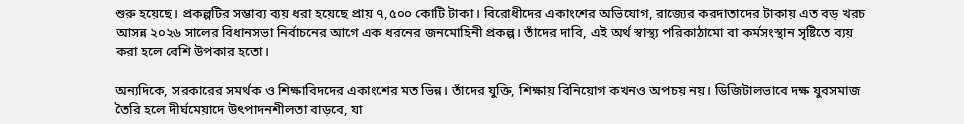শুরু হয়েছে। প্রকল্পটির সম্ভাব্য ব্যয় ধরা হয়েছে প্রায় ৭,৫০০ কোটি টাকা। বিরোধীদের একাংশের অভিযোগ, রাজ্যের করদাতাদের টাকায় এত বড় খরচ আসন্ন ২০২৬ সালের বিধানসভা নির্বাচনের আগে এক ধরনের জনমোহিনী প্রকল্প। তাঁদের দাবি, এই অর্থ স্বাস্থ্য পরিকাঠামো বা কর্মসংস্থান সৃষ্টিতে ব্যয় করা হলে বেশি উপকার হতো।

অন্যদিকে, সরকারের সমর্থক ও শিক্ষাবিদদের একাংশের মত ভিন্ন। তাঁদের যুক্তি, শিক্ষায় বিনিয়োগ কখনও অপচয় নয়। ডিজিটালভাবে দক্ষ যুবসমাজ তৈরি হলে দীর্ঘমেয়াদে উৎপাদনশীলতা বাড়বে, যা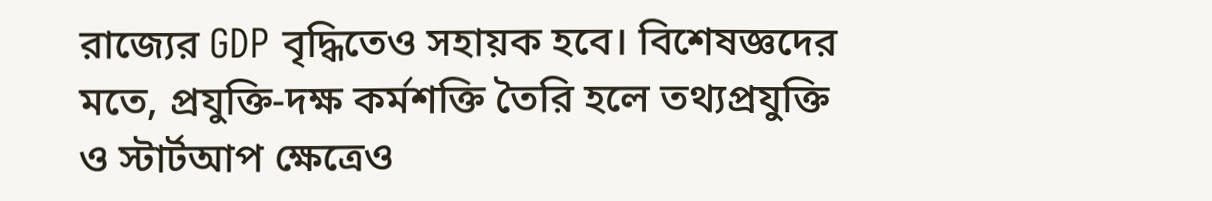রাজ্যের GDP বৃদ্ধিতেও সহায়ক হবে। বিশেষজ্ঞদের মতে, প্রযুক্তি-দক্ষ কর্মশক্তি তৈরি হলে তথ্যপ্রযুক্তি ও স্টার্টআপ ক্ষেত্রেও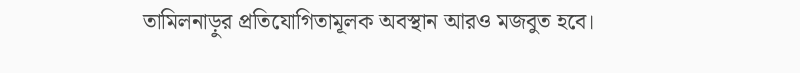তামিলনাড়ুর প্রতিযোগিতামূলক অবস্থান আরও মজবুত হবে।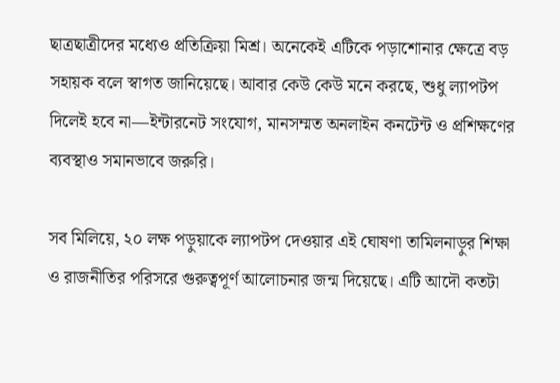ছাত্রছাত্রীদের মধ্যেও প্রতিক্রিয়া মিশ্র। অনেকেই এটিকে পড়াশোনার ক্ষেত্রে বড় সহায়ক বলে স্বাগত জানিয়েছে। আবার কেউ কেউ মনে করছে, শুধু ল্যাপটপ দিলেই হবে না—ইন্টারনেট সংযোগ, মানসম্মত অনলাইন কনটেন্ট ও প্রশিক্ষণের ব্যবস্থাও সমানভাবে জরুরি।

সব মিলিয়ে, ২০ লক্ষ পড়ুয়াকে ল্যাপটপ দেওয়ার এই ঘোষণা তামিলনাড়ুর শিক্ষা ও রাজনীতির পরিসরে গুরুত্বপূর্ণ আলোচনার জন্ম দিয়েছে। এটি আদৌ কতটা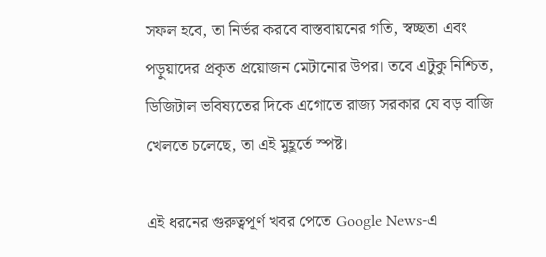সফল হবে, তা নির্ভর করবে বাস্তবায়নের গতি, স্বচ্ছতা এবং পড়ুয়াদের প্রকৃত প্রয়োজন মেটানোর উপর। তবে এটুকু নিশ্চিত, ডিজিটাল ভবিষ্যতের দিকে এগোতে রাজ্য সরকার যে বড় বাজি খেলতে চলেছে, তা এই মুহূর্তে স্পষ্ট।

এই ধরনের গুরুত্বপূর্ণ খবর পেতে Google News-এ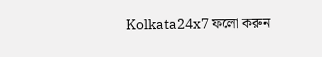Kolkata24x7 ফলো করুন